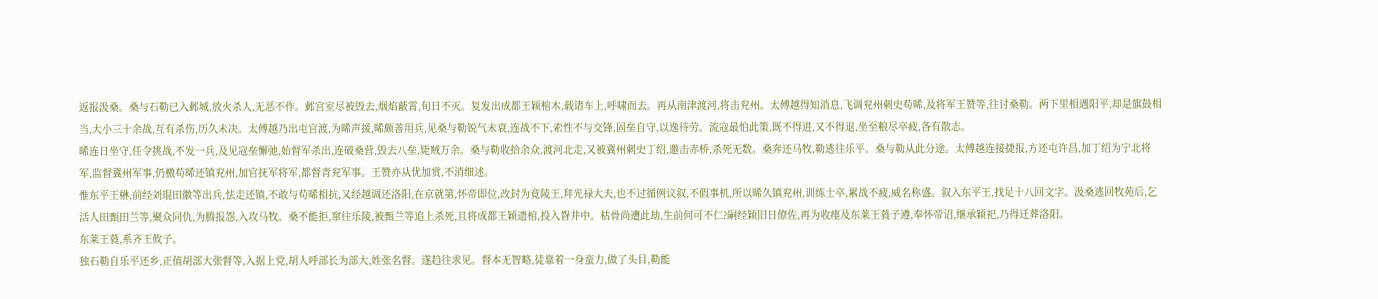返报汲桑。桑与石勒已入邺城,放火杀人,无恶不作。邺宫室尽被毁去,烟焰蔽霄,旬日不灭。复发出成都王颖棺木,载诸车上,呼啸而去。再从南津渡河,将击兖州。太傅越得知消息,飞调兖州刺史苟晞,及将军王赞等,往讨桑勒。两下里相遇阳平,却是旗鼓相当,大小三十余战,互有杀伤,历久未决。太傅越乃出屯官渡,为晞声援,晞颇善用兵,见桑与勒锐气未衰,连战不下,索性不与交锋,固垒自守,以逸待劳。流寇最怕此策,既不得进,又不得退,坐至粮尽卒疲,各有散志。
晞连日坐守,任令挑战,不发一兵,及见寇垒懈弛,始督军杀出,连破桑营,毁去八垒,毙贼万余。桑与勒收拾余众,渡河北走,又被冀州刺史丁绍,邀击赤桥,杀死无数。桑奔还马牧,勒逃往乐平。桑与勒从此分途。太傅越连接捷报,方还屯许昌,加丁绍为宁北将军,监督冀州军事,仍檄苟晞还镇兖州,加官抚军将军,都督青兖军事。王赞亦从优加赏,不消细述。
惟东平王楙,前经刘琨田徽等出兵,怯走还镇,不敢与苟晞相抗,又经越调还洛阳,在京就第,怀帝即位,改封为竟陵王,拜光禄大夫,也不过循例议叙,不假事机,所以晞久镇兖州,训练士卒,累战不疲,威名称盛。叙入东平王,找足十八回文字。汲桑逃回牧苑后,乞活人田甄田兰等,聚众同仇,为腾报怨,入攻马牧。桑不能拒,窜往乐陵,被甄兰等追上杀死,且将成都王颖遗棺,投入眢井中。枯骨尚遭此劫,生前何可不仁?嗣经颖旧日僚佐,再为收瘗及东莱王蕤子遵,奉怀帝诏,继承颖祀,乃得迁葬洛阳。
东莱王蕤,系齐王攸子。
独石勒自乐平还乡,正值胡部大张督等,入据上党,胡人呼部长为部大,姓张名督。遂趋往求见。督本无智略,徒靠着一身蛮力,做了头目,勒能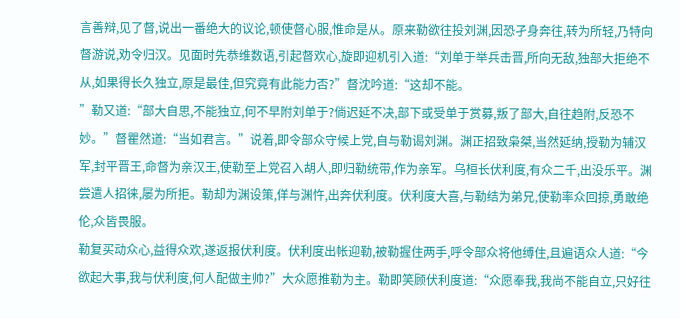言善辩,见了督,说出一番绝大的议论,顿使督心服,惟命是从。原来勒欲往投刘渊,因恐孑身奔往,转为所轻,乃特向督游说,劝令归汉。见面时先恭维数语,引起督欢心,旋即迎机引入道:“刘单于举兵击晋,所向无敌,独部大拒绝不从,如果得长久独立,原是最佳,但究竟有此能力否?”督沈吟道:“这却不能。
”勒又道:“部大自思,不能独立,何不早附刘单于?倘迟延不决,部下或受单于赏募,叛了部大,自往趋附,反恐不妙。”督瞿然道:“当如君言。”说着,即令部众守候上党,自与勒谒刘渊。渊正招致枭桀,当然延纳,授勒为辅汉军,封平晋王,命督为亲汉王,使勒至上党召入胡人,即归勒统带,作为亲军。乌桓长伏利度,有众二千,出没乐平。渊尝遣人招徕,屡为所拒。勒却为渊设策,佯与渊忤,出奔伏利度。伏利度大喜,与勒结为弟兄,使勒率众回掠,勇敢绝伦,众皆畏服。
勒复买动众心,益得众欢,遂返报伏利度。伏利度出帐迎勒,被勒握住两手,呼令部众将他缚住,且遍语众人道:“今欲起大事,我与伏利度,何人配做主帅?”大众愿推勒为主。勒即笑顾伏利度道:“众愿奉我,我尚不能自立,只好往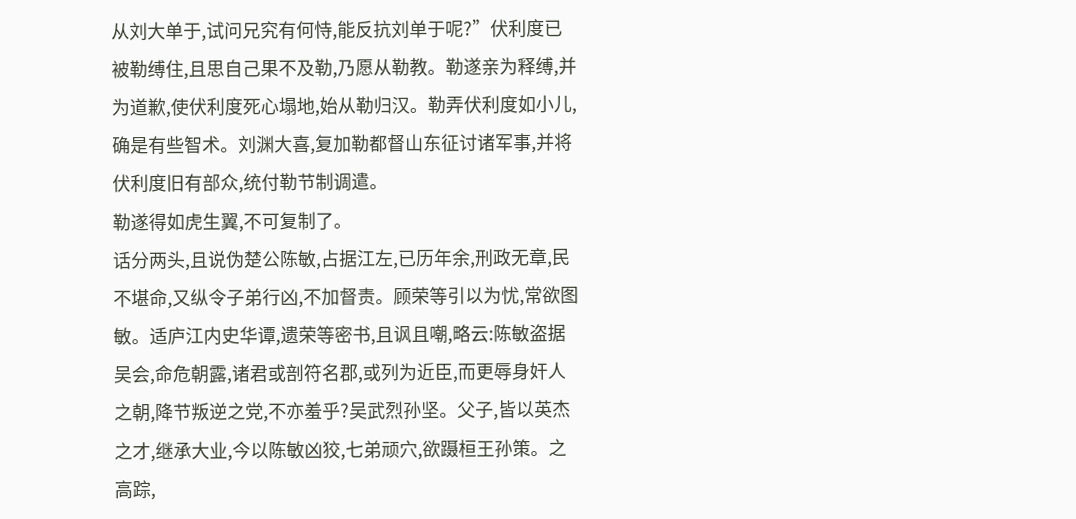从刘大单于,试问兄究有何恃,能反抗刘单于呢?”伏利度已被勒缚住,且思自己果不及勒,乃愿从勒教。勒遂亲为释缚,并为道歉,使伏利度死心塌地,始从勒归汉。勒弄伏利度如小儿,确是有些智术。刘渊大喜,复加勒都督山东征讨诸军事,并将伏利度旧有部众,统付勒节制调遣。
勒遂得如虎生翼,不可复制了。
话分两头,且说伪楚公陈敏,占据江左,已历年余,刑政无章,民不堪命,又纵令子弟行凶,不加督责。顾荣等引以为忧,常欲图敏。适庐江内史华谭,遗荣等密书,且讽且嘲,略云:陈敏盗据吴会,命危朝露,诸君或剖符名郡,或列为近臣,而更辱身奸人之朝,降节叛逆之党,不亦羞乎?吴武烈孙坚。父子,皆以英杰之才,继承大业,今以陈敏凶狡,七弟顽穴,欲蹑桓王孙策。之高踪,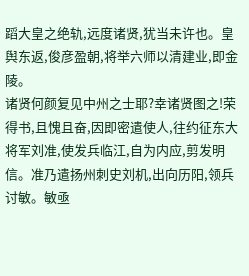蹈大皇之绝轨,远度诸贤,犹当未许也。皇舆东返,俊彦盈朝,将举六师以清建业,即金陵。
诸贤何颜复见中州之士耶?幸诸贤图之!荣得书,且愧且奋,因即密遣使人,往约征东大将军刘准,使发兵临江,自为内应,剪发明信。准乃遣扬州刺史刘机,出向历阳,领兵讨敏。敏亟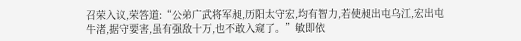召荣入议,荣答道:“公弟广武将军昶,历阳太守宏,均有智力,若使昶出屯乌江,宏出屯牛渚,据守要害,虽有强敌十万,也不敢入窥了。”敏即依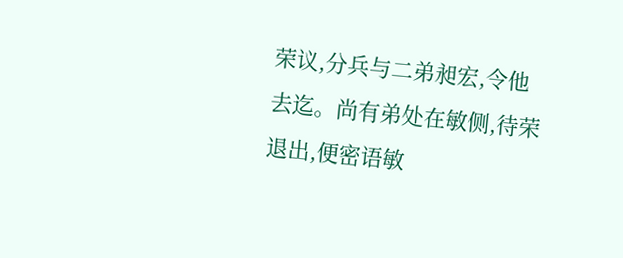荣议,分兵与二弟昶宏,令他去迄。尚有弟处在敏侧,待荣退出,便密语敏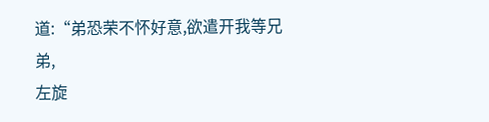道:“弟恐荣不怀好意,欲遣开我等兄弟,
左旋